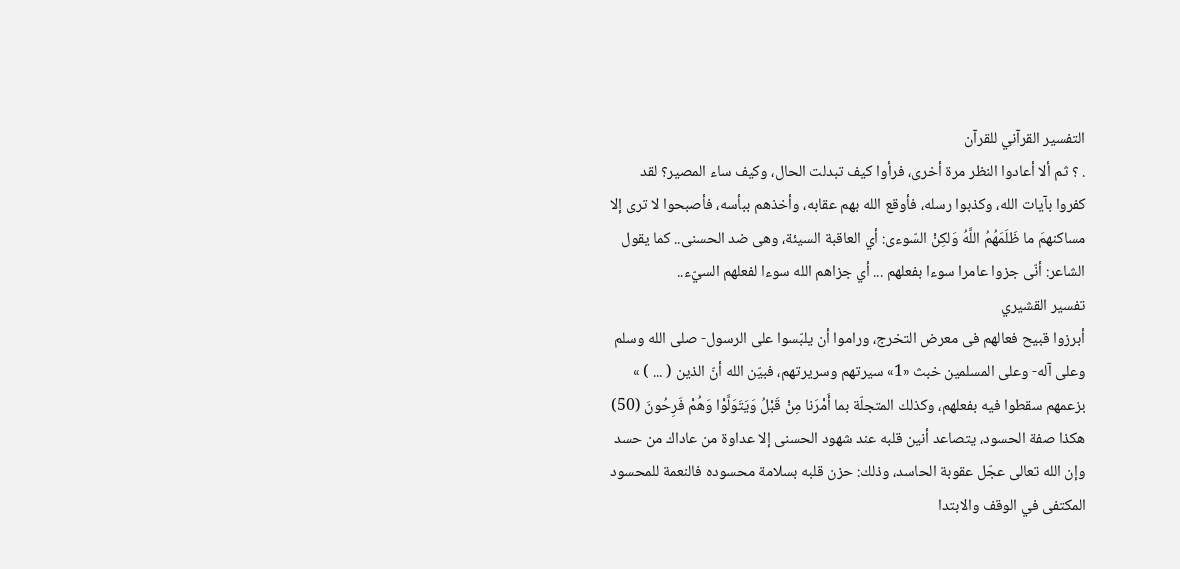التفسير القرآني للقرآن
. ؟ ثم ألا أعادوا النظر مرة أخرى، فرأوا كيف تبدلت الحال، وكيف ساء المصير؟ لقد كفروا بآيات الله، وكذبوا رسله، فأوقع الله بهم عقابه، وأخذهم ببأسه، فأصبحوا لا ترى إلا مساكنهمَ ما ظَلَمَهُمُ اللَّهُ وَلكِنْ السّوءى: أي العاقبة السيئة، وهى ضد الحسنى.. كما يقول الشاعر: أنّى جزوا عامرا سوءا بفعلهم ... أي جزاهم الله سوءا لفعلهم السيّء..
تفسير القشيري
أبرزوا قبيح فعالهم فى معرض التخرج، وراموا أن يلبّسوا على الرسول- صلى الله وسلم وعلى آله- وعلى المسلمين خبث «1» سيرتهم وسريرتهم، فبيّن الله أنّ الذين ( ... ) » بزعمهم سقطوا فيه بفعلهم، وكذلك المتجلّة بما أَمْرَنا مِنْ قَبْلُ وَيَتَوَلَّوْا وَهُمْ فَرِحُونَ (50) هكذا صفة الحسود، يتصاعد أنين قلبه عند شهود الحسنى إلا عداوة من عاداك من حسد وإن الله تعالى عجّل عقوبة الحاسد، وذلك: حزن قلبه بسلامة محسوده فالنعمة للمحسود
المكتفى في الوقف والابتدا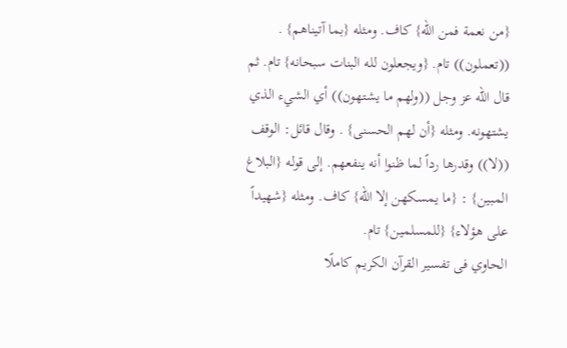{من نعمة فمن الله} كاف. ومثله {بما آتيناهم} . ((تعملون)) تام. {ويجعلون لله البنات سبحانه} تام. ثم قال الله عز وجل ((ولهم ما يشتهون)) أي الشيء الذي يشتهونه. ومثله {أن لهم الحسنى} . وقال قائل: الوقف ((لا)) وقدرها رداً لما ظنوا أنه ينفعهم. إلى قوله {البلاغ المبين} : {ما يمسكهن إلا الله} كاف. ومثله {شهيداً على هؤلاء} {للمسلمين} تام.
الحاوي فى تفسير القرآن الكريم كاملًا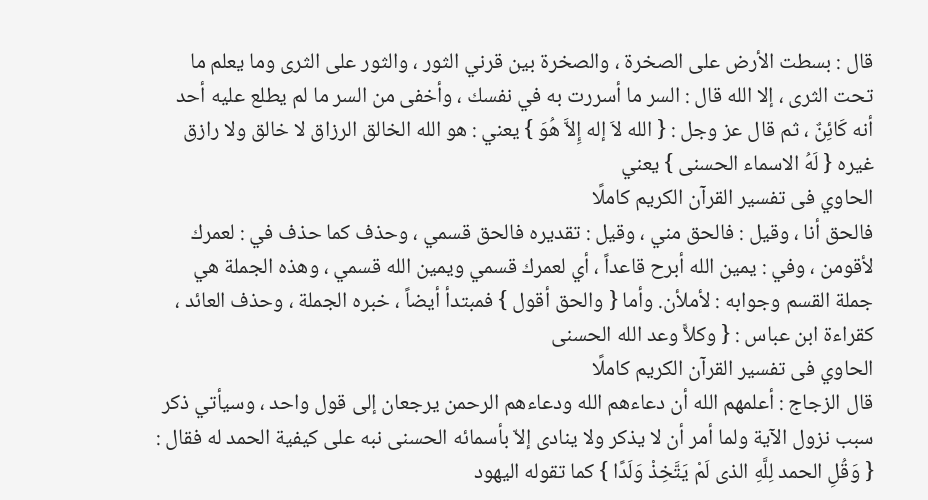قال : بسطت الأرض على الصخرة ، والصخرة بين قرني الثور ، والثور على الثرى وما يعلم ما تحت الثرى ، إلا الله قال : السر ما أسررت به في نفسك ، وأخفى من السر ما لم يطلع عليه أحد أنه كَائِنٌ ، ثم قال عز وجل : { الله لاَ إله إِلاَّ هُوَ } يعني : هو الله الخالق الرزاق لا خالق ولا رازق غيره { لَهُ الاسماء الحسنى } يعني
الحاوي فى تفسير القرآن الكريم كاملًا
فالحق أنا ، وقيل : فالحق مني ، وقيل : تقديره فالحق قسمي ، وحذف كما حذف في : لعمرك لأقومن ، وفي : يمين الله أبرح قاعداً ، أي لعمرك قسمي ويمين الله قسمي ، وهذه الجملة هي جملة القسم وجوابه : لأملأن. وأما { والحق أقول } فمبتدأ أيضاً ، خبره الجملة ، وحذف العائد ، كقراءة ابن عباس : { وكلاًّ وعد الله الحسنى
الحاوي فى تفسير القرآن الكريم كاملًا
قال الزجاج : أعلمهم الله أن دعاءهم الله ودعاءهم الرحمن يرجعان إلى قول واحد ، وسيأتي ذكر سبب نزول الآية ولما أمر أن لا يذكر ولا ينادى إلاّ بأسمائه الحسنى نبه على كيفية الحمد له فقال : { وَقُلِ الحمد لِلَّهِ الذى لَمْ يَتَّخِذْ وَلَدًا } كما تقوله اليهود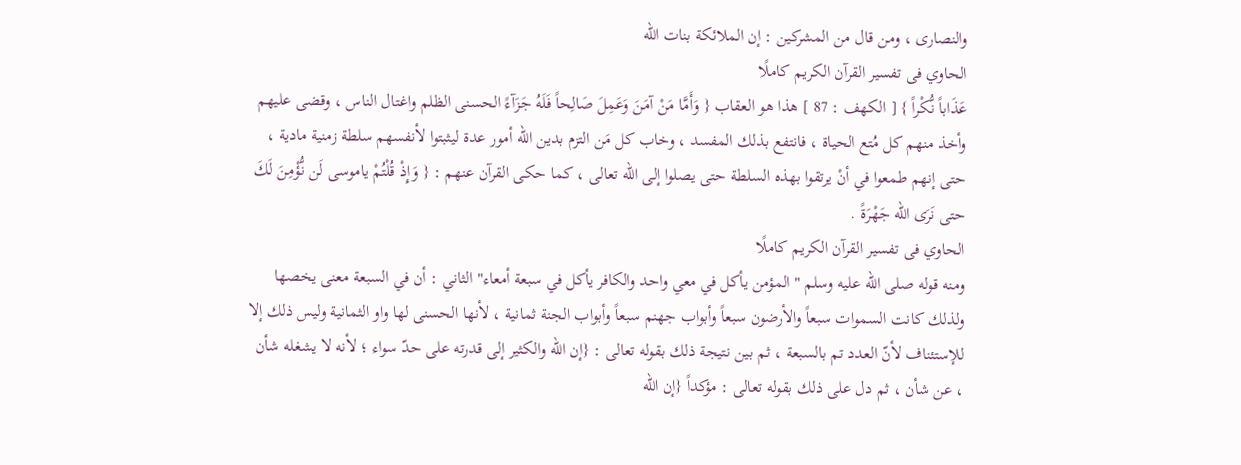والنصارى ، ومن قال من المشركين : إن الملائكة بنات الله
الحاوي فى تفسير القرآن الكريم كاملًا
عَذَاباً نُّكْراً } [ الكهف : 87 ] هذا هو العقاب { وَأَمَّا مَنْ آمَنَ وَعَمِلَ صَالِحاً فَلَهُ جَزَآءً الحسنى الظلم واغتال الناس ، وقضى عليهم وأخذ منهم كل مُتع الحياة ، فانتفع بذلك المفسد ، وخاب كل مَن التزم بدين الله أمور عدة ليثبتوا لأنفسهم سلطة زمنية مادية ، حتى إنهم طمعوا في أنْ يرتقوا بهذه السلطة حتى يصلوا إلى الله تعالى ، كما حكى القرآن عنهم : { وَإِذْ قُلْتُمْ ياموسى لَن نُّؤْمِنَ لَكَ حتى نَرَى الله جَهْرَةً .
الحاوي فى تفسير القرآن الكريم كاملًا
ومنه قوله صلى الله عليه وسلم "المؤمن يأكل في معي واحد والكافر يأكل في سبعة أمعاء" الثاني : أن في السبعة معنى يخصها ولذلك كانت السموات سبعاً والأرضون سبعاً وأبواب جهنم سبعاً وأبواب الجنة ثمانية ، لأنها الحسنى لها واو الثمانية وليس ذلك إلا للإستئناف لأنّ العدد تم بالسبعة ، ثم بين نتيجة ذلك بقوله تعالى : {إن الله والكثير إلى قدرته على حدّ سواء ؛ لأنه لا يشغله شأن ، عن شأن ، ثم دل على ذلك بقوله تعالى : مؤكداً {إن الله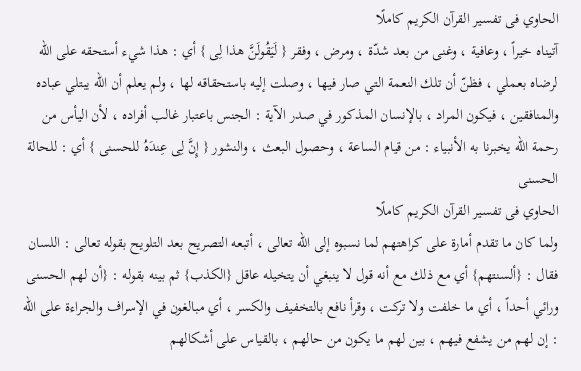الحاوي فى تفسير القرآن الكريم كاملًا
آتيناه خيراً ، وعافية ، وغنى من بعد شدّة ، ومرض ، وفقر { لَيَقُولَنَّ هذا لِى } أي : هذا شيء أستحقه على الله لرضاه بعملي ، فظنّ أن تلك النعمة التي صار فيها ، وصلت إليه باستحقاقه لها ، ولم يعلم أن الله يبتلي عباده والمنافقين ، فيكون المراد ، بالإنسان المذكور في صدر الآية : الجنس باعتبار غالب أفراده ، لأن اليأس من رحمة الله يخبرنا به الأنبياء : من قيام الساعة ، وحصول البعث ، والنشور { إِنَّ لِى عِندَهُ للحسنى } أي : للحالة الحسنى
الحاوي فى تفسير القرآن الكريم كاملًا
ولما كان ما تقدم أمارة على كراهتهم لما نسبوه إلى الله تعالى ، أتبعه التصريح بعد التلويح بقوله تعالى : اللسان فقال : {ألسنتهم} أي مع ذلك مع أنه قول لا ينبغي أن يتخيله عاقل {الكذب} ثم بينه بقوله : {أن لهم الحسنى ورائي أحداً ، أي ما خلفت ولا تركت ، وقرأ نافع بالتخفيف والكسر ، أي مبالغون في الإسراف والجراءة على الله : إن لهم من يشفع فيهم ، بين لهم ما يكون من حالهم ، بالقياس على أشكالهم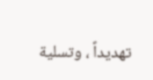تهديداً ، وتسلية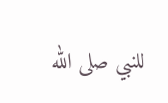للنبي صلى الله